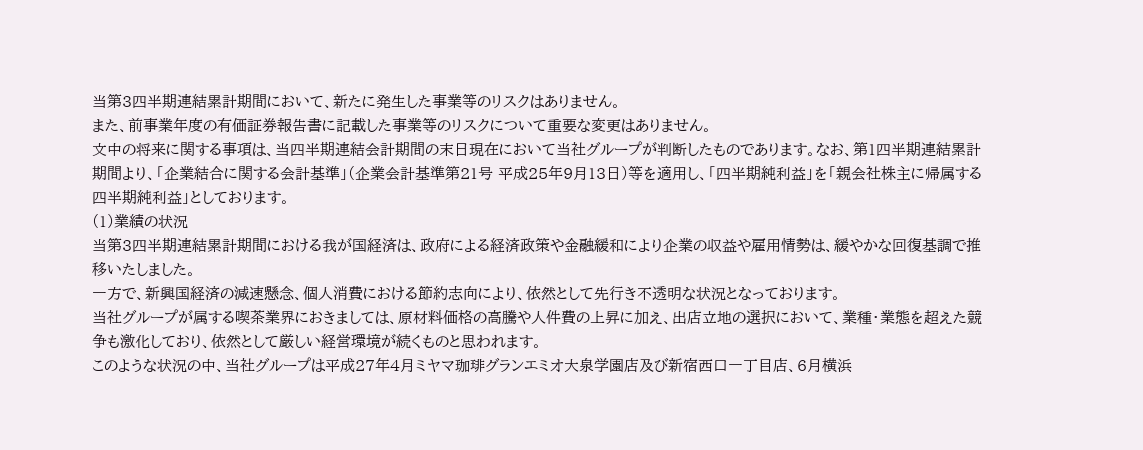当第3四半期連結累計期間において、新たに発生した事業等のリスクはありません。
また、前事業年度の有価証券報告書に記載した事業等のリスクについて重要な変更はありません。
文中の将来に関する事項は、当四半期連結会計期間の末日現在において当社グループが判断したものであります。なお、第1四半期連結累計期間より、「企業結合に関する会計基準」(企業会計基準第21号 平成25年9月13日)等を適用し、「四半期純利益」を「親会社株主に帰属する四半期純利益」としております。
(1)業績の状況
当第3四半期連結累計期間における我が国経済は、政府による経済政策や金融緩和により企業の収益や雇用情勢は、緩やかな回復基調で推移いたしました。
一方で、新興国経済の減速懸念、個人消費における節約志向により、依然として先行き不透明な状況となっております。
当社グループが属する喫茶業界におきましては、原材料価格の高騰や人件費の上昇に加え、出店立地の選択において、業種・業態を超えた競争も激化しており、依然として厳しい経営環境が続くものと思われます。
このような状況の中、当社グループは平成27年4月ミヤマ珈琲グランエミオ大泉学園店及び新宿西口一丁目店、6月横浜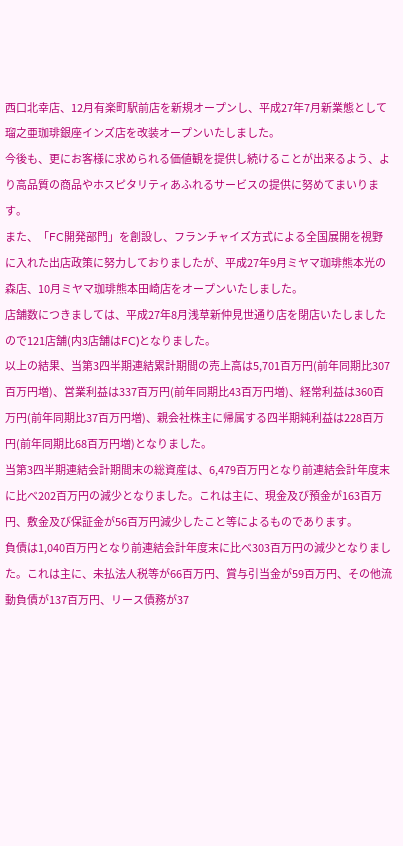西口北幸店、12月有楽町駅前店を新規オープンし、平成27年7月新業態として瑠之亜珈琲銀座インズ店を改装オープンいたしました。
今後も、更にお客様に求められる価値観を提供し続けることが出来るよう、より高品質の商品やホスピタリティあふれるサービスの提供に努めてまいります。
また、「FC開発部門」を創設し、フランチャイズ方式による全国展開を視野に入れた出店政策に努力しておりましたが、平成27年9月ミヤマ珈琲熊本光の森店、10月ミヤマ珈琲熊本田崎店をオープンいたしました。
店舗数につきましては、平成27年8月浅草新仲見世通り店を閉店いたしましたので121店舗(内3店舗はFC)となりました。
以上の結果、当第3四半期連結累計期間の売上高は5,701百万円(前年同期比307百万円増)、営業利益は337百万円(前年同期比43百万円増)、経常利益は360百万円(前年同期比37百万円増)、親会社株主に帰属する四半期純利益は228百万円(前年同期比68百万円増)となりました。
当第3四半期連結会計期間末の総資産は、6,479百万円となり前連結会計年度末に比べ202百万円の減少となりました。これは主に、現金及び預金が163百万円、敷金及び保証金が56百万円減少したこと等によるものであります。
負債は1,040百万円となり前連結会計年度末に比べ303百万円の減少となりました。これは主に、未払法人税等が66百万円、賞与引当金が59百万円、その他流動負債が137百万円、リース債務が37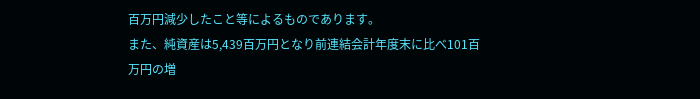百万円減少したこと等によるものであります。
また、純資産は5,439百万円となり前連結会計年度末に比べ101百万円の増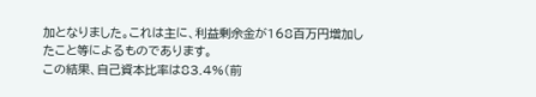加となりました。これは主に、利益剰余金が168百万円増加したこと等によるものであります。
この結果、自己資本比率は83.4%(前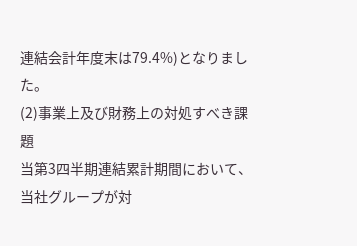連結会計年度末は79.4%)となりました。
(2)事業上及び財務上の対処すべき課題
当第3四半期連結累計期間において、当社グループが対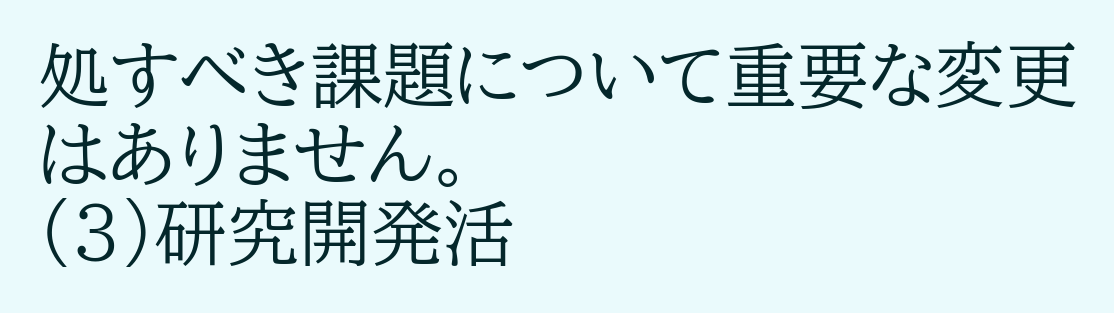処すべき課題について重要な変更はありません。
(3)研究開発活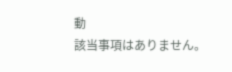動
該当事項はありません。